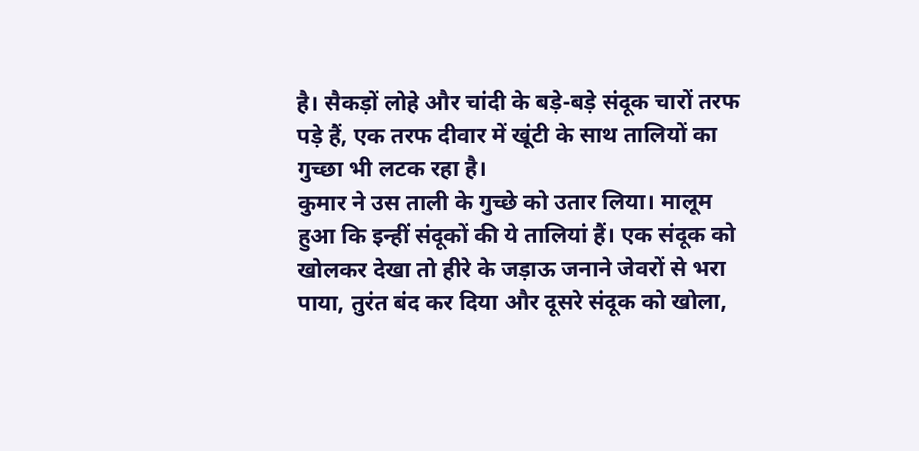है। सैकड़ों लोहे और चांदी के बड़े-बड़े संदूक चारों तरफ पड़े हैं, एक तरफ दीवार में खूंटी के साथ तालियों का गुच्छा भी लटक रहा है।
कुमार ने उस ताली के गुच्छे को उतार लिया। मालूम हुआ कि इन्हीं संदूकों की ये तालियां हैं। एक संदूक को खोलकर देखा तो हीरे के जड़ाऊ जनाने जेवरों से भरा पाया, तुरंत बंद कर दिया और दूसरे संदूक को खोला,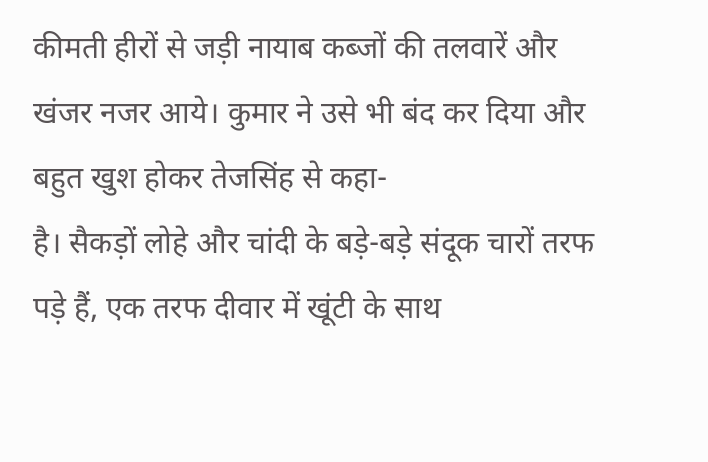कीमती हीरों से जड़ी नायाब कब्जों की तलवारें और खंजर नजर आये। कुमार ने उसे भी बंद कर दिया और बहुत खुश होकर तेजसिंह से कहा-
है। सैकड़ों लोहे और चांदी के बड़े-बड़े संदूक चारों तरफ पड़े हैं, एक तरफ दीवार में खूंटी के साथ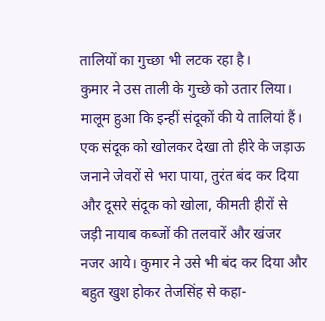तालियों का गुच्छा भी लटक रहा है।
कुमार ने उस ताली के गुच्छे को उतार लिया। मालूम हुआ कि इन्हीं संदूकों की ये तालियां हैं। एक संदूक को खोलकर देखा तो हीरे के जड़ाऊ जनाने जेवरों से भरा पाया, तुरंत बंद कर दिया और दूसरे संदूक को खोला, कीमती हीरों से जड़ी नायाब कब्जों की तलवारें और खंजर नजर आये। कुमार ने उसे भी बंद कर दिया और बहुत खुश होकर तेजसिंह से कहा-